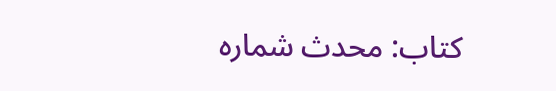کتاب: محدث شمارہ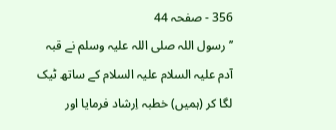356 - صفحہ 44
’’رسول اللہ صلی اللہ علیہ وسلم نے قبہ آدم علیہ السلام علیہ السلام کے ساتھ ٹیک لگا کر (ہمیں) خطبہ اِرشاد فرمایا اور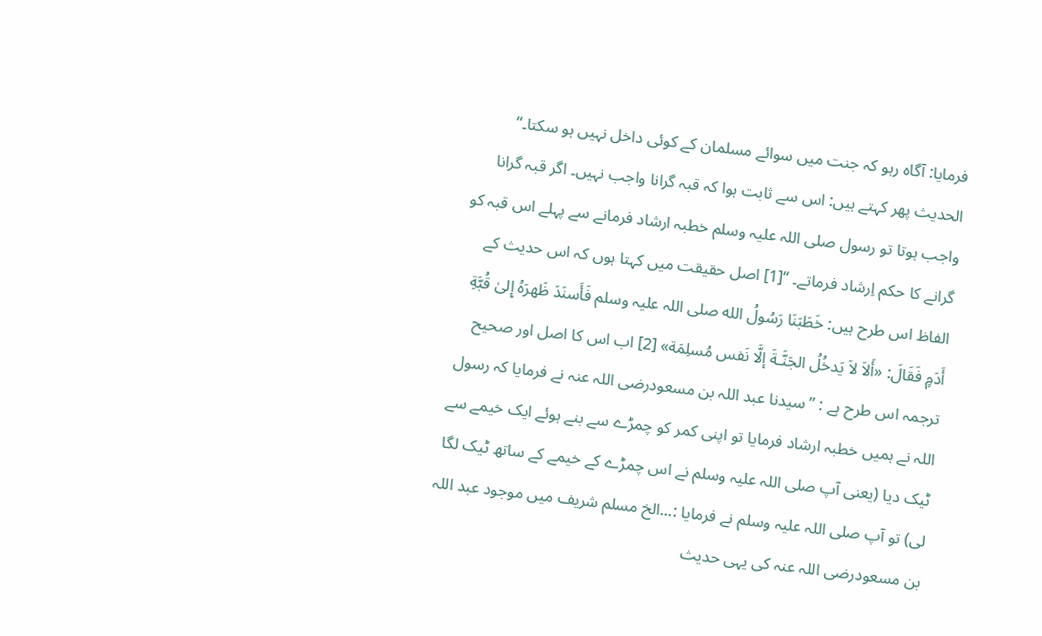فرمایا: آگاہ رہو کہ جنت میں سوائے مسلمان کے کوئی داخل نہیں ہو سکتا۔‘‘ الحدیث پھر کہتے ہیں: اس سے ثابت ہوا کہ قبہ گرانا واجب نہیں۔ اگر قبہ گرانا واجب ہوتا تو رسول صلی اللہ علیہ وسلم خطبہ ارشاد فرمانے سے پہلے اس قبہ کو گرانے کا حکم اِرشاد فرماتے۔ ‘‘[1] اصل حقیقت میں کہتا ہوں کہ اس حدیث کے الفاظ اس طرح ہیں: خَطَبَنَا رَسُولُ الله صلی اللہ علیہ وسلم فَأَسنَدَ ظَهرَهُ إِلىٰ قُبَّةِ أَدَمٍ فَقَالَ: «أَلاَ لاَ یَدخُلُ الجَنَّـةَ إلَّا نَفس مُسلِمَة» [2] اب اس کا اصل اور صحیح ترجمہ اس طرح ہے : ’’سیدنا عبد اللہ بن مسعودرضی اللہ عنہ نے فرمایا کہ رسول اللہ نے ہمیں خطبہ ارشاد فرمایا تو اپنی کمر کو چمڑے سے بنے ہوئے ایک خیمے سے ٹیک دیا (یعنی آپ صلی اللہ علیہ وسلم نے اس چمڑے کے خیمے کے ساتھ ٹیک لگا لی) تو آپ صلی اللہ علیہ وسلم نے فرمایا :...الخ مسلم شریف میں موجود عبد اللہ بن مسعودرضی اللہ عنہ کی یہی حدیث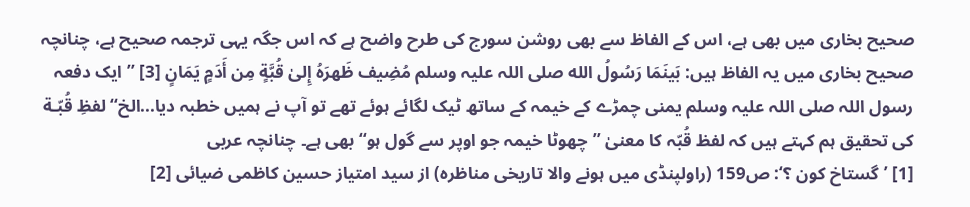صحیح بخاری میں بھی ہے، اس کے الفاظ سے بھی روشن سورج کی طرح واضح ہے کہ اس جگہ یہی ترجمہ صحیح ہے، چنانچہ صحيح بخاری میں یہ الفاظ ہیں: بَینَمَا رَسُولُ الله صلی اللہ علیہ وسلم مُضِیف ظَهرَهُ إِلىٰ قُبَّةٍ مِن أَدَمٍ یَمَانٍ [3] ’’ ایک دفعہ رسول اللہ صلی اللہ علیہ وسلم یمنی چمڑے کے خیمہ کے ساتھ ٹیک لگائے ہوئے تھے تو آپ نے ہمیں خطبہ دیا...الخ‘‘ لفظِ قُبّـة کی تحقیق ہم کہتے ہیں کہ لفظ قُبّہ کا معنیٰ ’’چھوٹا خیمہ جو اوپر سے گول ہو‘‘ بھی ہے۔ چنانچہ عربی
[1] ’گستاخ کون ؟‘: ص159 (راولپنڈی میں ہونے والا تاریخی مناظرہ) از سید امتیاز حسین کاظمی ضیائی [2]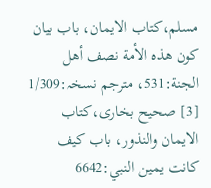مسلم،کتاب الایمان، باب بیان كون هذه الأمة نصف أهل الجنة:531، مترجم نسخہ:1/309 [3] صحیح بخاری،کتاب الایمان والنذور، باب کیف کانت یمین النبي:6642